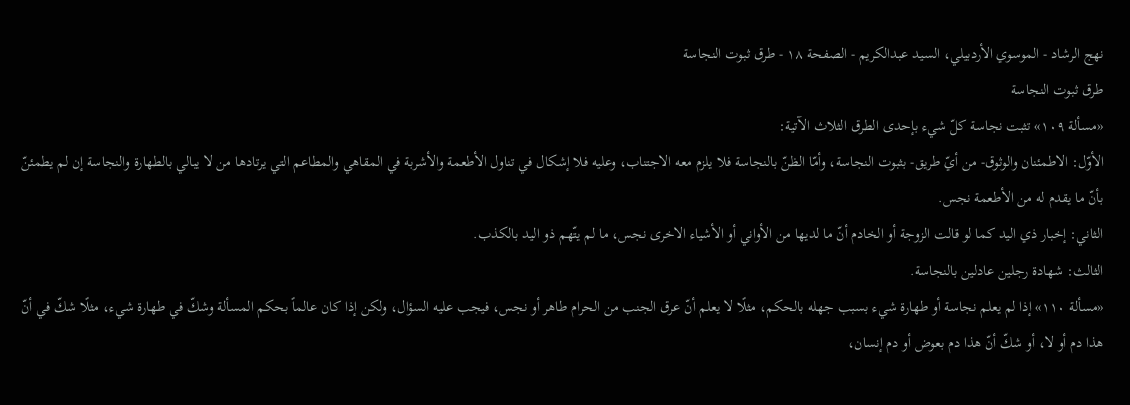نهج الرشاد - الموسوي الأردبيلي، السيد عبدالكريم - الصفحة ١٨ - طرق ثبوت النجاسة
طرق ثبوت النجاسة
«مسألة ١٠٩» تثبت نجاسة كلّ شيء بإحدى الطرق الثلاث الآتية:
الأوّل: الاطمئنان والوثوق- من أيّ طريق- بثبوت النجاسة، وأمّا الظنّ بالنجاسة فلا يلزم معه الاجتناب، وعليه فلا إشكال في تناول الأطعمة والأشربة في المقاهي والمطاعم التي يرتادها من لا يبالي بالطهارة والنجاسة إن لم يطمئنّ بأنّ ما يقدم له من الأطعمة نجس.
الثاني: إخبار ذي اليد كما لو قالت الزوجة أو الخادم أنّ ما لديها من الأواني أو الأشياء الاخرى نجس، ما لم يتّهم ذو اليد بالكذب.
الثالث: شهادة رجلين عادلين بالنجاسة.
«مسألة ١١٠» إذا لم يعلم نجاسة أو طهارة شيء بسبب جهله بالحكم، مثلًا لا يعلم أنّ عرق الجنب من الحرام طاهر أو نجس، فيجب عليه السؤال، ولكن إذا كان عالماً بحكم المسألة وشكّ في طهارة شيء، مثلًا شكّ في أنّ هذا دم أو لا، أو شكّ أنّ هذا دم بعوض أو دم إنسان،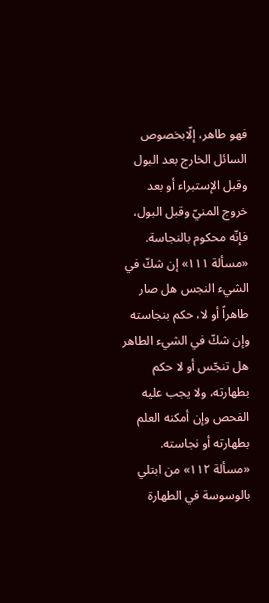فهو طاهر، إلّابخصوص السائل الخارج بعد البول وقبل الإستبراء أو بعد خروج المنيّ وقبل البول، فإنّه محكوم بالنجاسة.
«مسألة ١١١» إن شكّ في الشيء النجس هل صار طاهراً أو لا، حكم بنجاسته وإن شكّ في الشيء الطاهر هل تنجّس أو لا حكم بطهارته، ولا يجب عليه الفحص وإن أمكنه العلم بطهارته أو نجاسته.
«مسألة ١١٢» من ابتلي بالوسوسة في الطهارة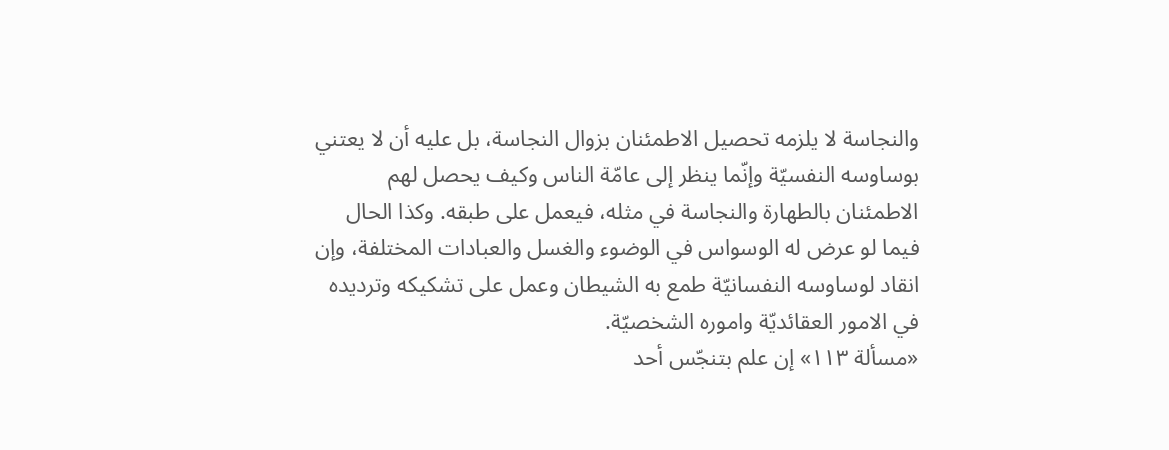والنجاسة لا يلزمه تحصيل الاطمئنان بزوال النجاسة، بل عليه أن لا يعتني بوساوسه النفسيّة وإنّما ينظر إلى عامّة الناس وكيف يحصل لهم الاطمئنان بالطهارة والنجاسة في مثله، فيعمل على طبقه. وكذا الحال فيما لو عرض له الوسواس في الوضوء والغسل والعبادات المختلفة، وإن انقاد لوساوسه النفسانيّة طمع به الشيطان وعمل على تشكيكه وترديده في الامور العقائديّة واموره الشخصيّة.
«مسألة ١١٣» إن علم بتنجّس أحد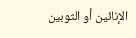الإنائين أو الثوبين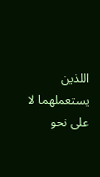اللذين يستعملهما لا على نحو